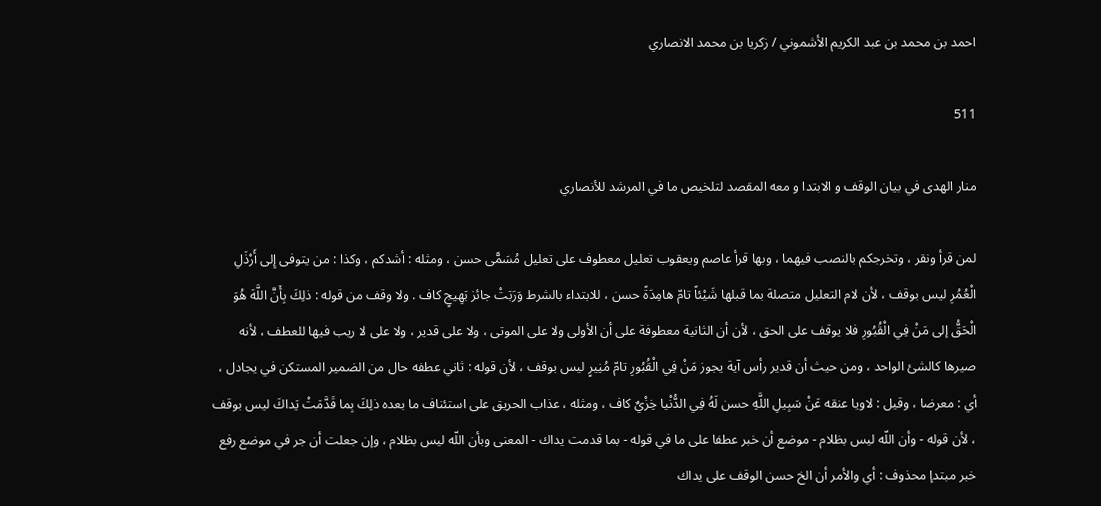احمد بن محمد بن عبد الكريم الأشموني / زكريا بن محمد الانصاري

511

منار الهدى في بيان الوقف و الابتدا و معه المقصد لتلخيص ما في المرشد للأنصاري

لمن قرأ ونقر ، وتخرجكم بالنصب فيهما ، وبها قرأ عاصم ويعقوب تعليل معطوف على تعليل مُسَمًّى حسن ، ومثله : أشدكم ، وكذا : من يتوفى إِلى أَرْذَلِ الْعُمُرِ ليس بوقف ، لأن لام التعليل متصلة بما قبلها شَيْئاً تامّ هامِدَةً حسن ، للابتداء بالشرط وَرَبَتْ جائز بَهِيجٍ كاف . ولا وقف من قوله : ذلِكَ بِأَنَّ اللَّهَ هُوَ الْحَقُّ إلى مَنْ فِي الْقُبُورِ فلا يوقف على الحق ، لأن أن الثانية معطوفة على أن الأولى ولا على الموتى ، ولا على قدير ، ولا على لا ريب فيها للعطف ، لأنه صيرها كالشئ الواحد ، ومن حيث أن قدير رأس آية يجوز مَنْ فِي الْقُبُورِ تامّ مُنِيرٍ ليس بوقف ، لأن قوله : ثاني عطفه حال من الضمير المستكن في يجادل ، أي : معرضا ، وقيل : لاويا عنقه عَنْ سَبِيلِ اللَّهِ حسن لَهُ فِي الدُّنْيا خِزْيٌ كاف ، ومثله ، عذاب الحريق على استئناف ما بعده ذلِكَ بِما قَدَّمَتْ يَداكَ ليس بوقف ، لأن قوله - وأن اللّه ليس بظلام - موضع أن خبر عطفا على ما في قوله - بما قدمت يداك - المعنى وبأن اللّه ليس بظلام ، وإن جعلت أن جر في موضع رفع خبر مبتدإ محذوف : أي والأمر أن الخ حسن الوقف على يداك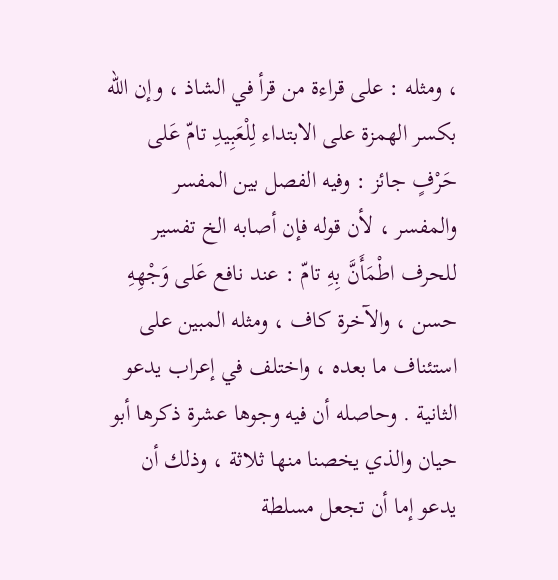، ومثله : على قراءة من قرأ في الشاذ ، وإن اللّه بكسر الهمزة على الابتداء لِلْعَبِيدِ تامّ عَلى حَرْفٍ جائز : وفيه الفصل بين المفسر والمفسر ، لأن قوله فإن أصابه الخ تفسير للحرف اطْمَأَنَّ بِهِ تامّ : عند نافع عَلى وَجْهِهِ حسن ، والآخرة كاف ، ومثله المبين على استئناف ما بعده ، واختلف في إعراب يدعو الثانية . وحاصله أن فيه وجوها عشرة ذكرها أبو حيان والذي يخصنا منها ثلاثة ، وذلك أن يدعو إما أن تجعل مسلطة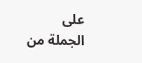على الجملة من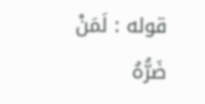قوله : لَمَنْ ضَرُّهُ